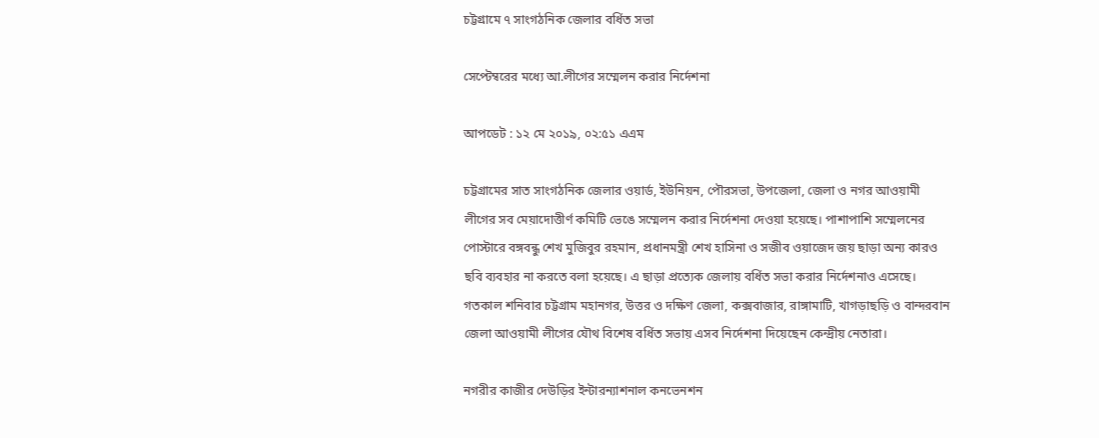চট্টগ্রামে ৭ সাংগঠনিক জেলার বর্ধিত সভা

সেপ্টেম্বরের মধ্যে আ.লীগের সম্মেলন করার নির্দেশনা

আপডেট : ১২ মে ২০১৯, ০২:৫১ এএম

চট্টগ্রামের সাত সাংগঠনিক জেলার ওয়ার্ড, ইউনিয়ন, পৌরসভা, উপজেলা, জেলা ও নগর আওয়ামী লীগের সব মেয়াদোত্তীর্ণ কমিটি ভেঙে সম্মেলন করার নির্দেশনা দেওয়া হয়েছে। পাশাপাশি সম্মেলনের পোস্টারে বঙ্গবন্ধু শেখ মুজিবুর রহমান, প্রধানমন্ত্রী শেখ হাসিনা ও সজীব ওয়াজেদ জয় ছাড়া অন্য কারও ছবি ব্যবহার না করতে বলা হয়েছে। এ ছাড়া প্রত্যেক জেলায় বর্ধিত সভা করার নির্দেশনাও এসেছে। গতকাল শনিবার চট্টগ্রাম মহানগর, উত্তর ও দক্ষিণ জেলা, কক্সবাজার, রাঙ্গামাটি, খাগড়াছড়ি ও বান্দরবান জেলা আওয়ামী লীগের যৌথ বিশেষ বর্ধিত সভায় এসব নির্দেশনা দিয়েছেন কেন্দ্রীয় নেতারা।

নগরীর কাজীর দেউড়ির ইন্টারন্যাশনাল কনভেনশন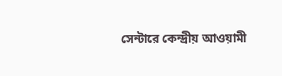সেন্টারে কেন্দ্রীয় আওয়ামী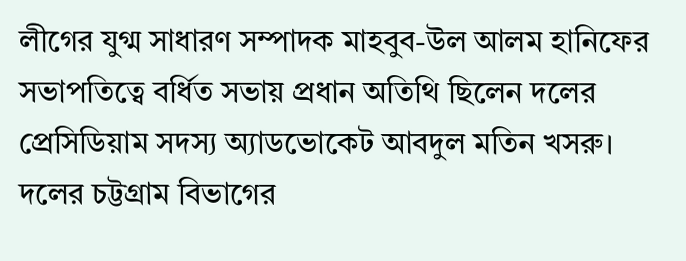লীগের যুগ্ম সাধারণ সম্পাদক মাহবুব-উল আলম হানিফের সভাপতিত্বে বর্ধিত সভায় প্রধান অতিথি ছিলেন দলের প্রেসিডিয়াম সদস্য অ্যাডভোকেট আবদুল মতিন খসরু। দলের চট্টগ্রাম বিভাগের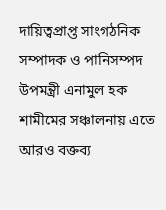দায়িত্বপ্রাপ্ত সাংগঠনিক সম্পাদক ও পানিসম্পদ উপমন্ত্রী এনামুল হক শামীমের সঞ্চালনায় এতে আরও বক্তব্য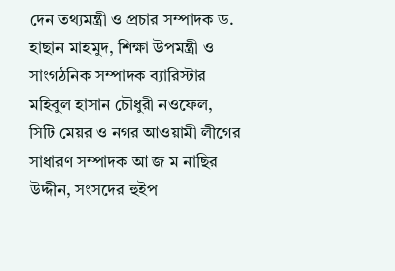দেন তথ্যমন্ত্রী ও প্রচার সম্পাদক ড. হাছান মাহমুদ, শিক্ষা উপমন্ত্রী ও সাংগঠনিক সম্পাদক ব্যারিস্টার মহিবুল হাসান চৌধুরী নওফেল, সিটি মেয়র ও নগর আওয়ামী লীগের সাধারণ সম্পাদক আ জ ম নাছির উদ্দীন, সংসদের হুইপ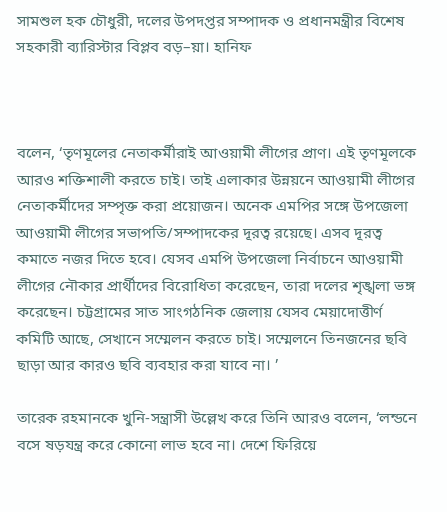সামশুল হক চৌধুরী, দলের উপদপ্তর সম্পাদক ও প্রধানমন্ত্রীর বিশেষ সহকারী ব্যারিস্টার বিপ্লব বড়–য়া। হানিফ



বলেন, ‘তৃণমূলের নেতাকর্মীরাই আওয়ামী লীগের প্রাণ। এই তৃণমূলকে আরও শক্তিশালী করতে চাই। তাই এলাকার উন্নয়নে আওয়ামী লীগের নেতাকর্মীদের সম্পৃক্ত করা প্রয়োজন। অনেক এমপির সঙ্গে উপজেলা আওয়ামী লীগের সভাপতি/সম্পাদকের দূরত্ব রয়েছে। এসব দূরত্ব কমাতে নজর দিতে হবে। যেসব এমপি উপজেলা নির্বাচনে আওয়ামী লীগের নৌকার প্রার্থীদের বিরোধিতা করেছেন, তারা দলের শৃঙ্খলা ভঙ্গ করেছেন। চট্টগ্রামের সাত সাংগঠনিক জেলায় যেসব মেয়াদোত্তীর্ণ কমিটি আছে, সেখানে সম্মেলন করতে চাই। সম্মেলনে তিনজনের ছবি ছাড়া আর কারও ছবি ব্যবহার করা যাবে না। ’

তারেক রহমানকে খুনি-সন্ত্রাসী উল্লেখ করে তিনি আরও বলেন, ‘লন্ডনে বসে ষড়যন্ত্র করে কোনো লাভ হবে না। দেশে ফিরিয়ে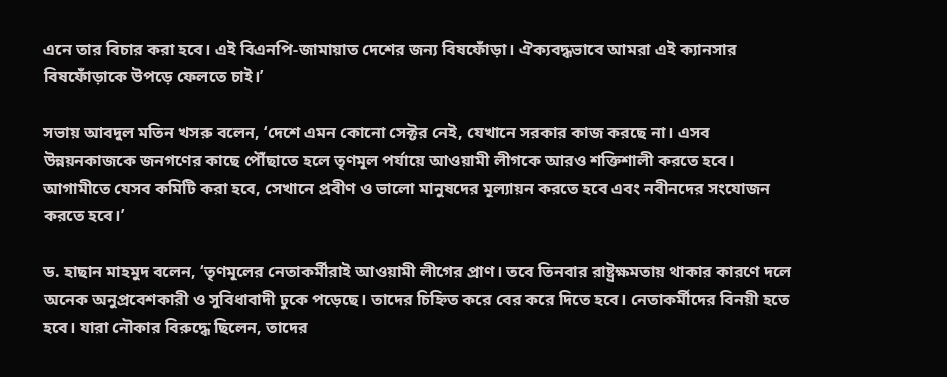এনে তার বিচার করা হবে। এই বিএনপি-জামায়াত দেশের জন্য বিষফোঁড়া। ঐক্যবদ্ধভাবে আমরা এই ক্যানসার বিষফোঁড়াকে উপড়ে ফেলতে চাই।’

সভায় আবদুল মতিন খসরু বলেন, ‘দেশে এমন কোনো সেক্টর নেই, যেখানে সরকার কাজ করছে না। এসব উন্নয়নকাজকে জনগণের কাছে পৌঁছাতে হলে তৃণমূল পর্যায়ে আওয়ামী লীগকে আরও শক্তিশালী করতে হবে। আগামীতে যেসব কমিটি করা হবে, সেখানে প্রবীণ ও ভালো মানুষদের মূল্যায়ন করতে হবে এবং নবীনদের সংযোজন করতে হবে।’

ড. হাছান মাহমুদ বলেন, ‘তৃণমূলের নেতাকর্মীরাই আওয়ামী লীগের প্রাণ। তবে তিনবার রাষ্ট্রক্ষমতায় থাকার কারণে দলে অনেক অনুপ্রবেশকারী ও সুবিধাবাদী ঢুকে পড়েছে। তাদের চিহ্নিত করে বের করে দিতে হবে। নেতাকর্মীদের বিনয়ী হতে হবে। যারা নৌকার বিরুদ্ধে ছিলেন, তাদের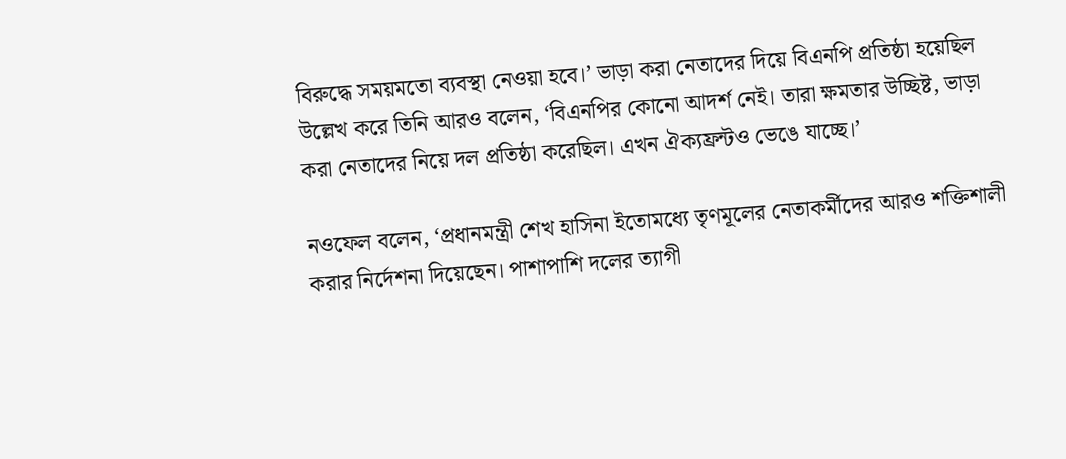বিরুদ্ধে সময়মতো ব্যবস্থা নেওয়া হবে।’ ভাড়া করা নেতাদের দিয়ে বিএনপি প্রতিষ্ঠা হয়েছিল উল্লেখ করে তিনি আরও বলেন, ‘বিএনপির কোনো আদর্শ নেই। তারা ক্ষমতার উচ্ছিষ্ট, ভাড়া করা নেতাদের নিয়ে দল প্রতিষ্ঠা করেছিল। এখন ঐক্যফ্রন্টও ভেঙে যাচ্ছে।’

নওফেল বলেন, ‘প্রধানমন্ত্রী শেখ হাসিনা ইতোমধ্যে তৃণমূলের নেতাকর্মীদের আরও শক্তিশালী করার নির্দেশনা দিয়েছেন। পাশাপাশি দলের ত্যাগী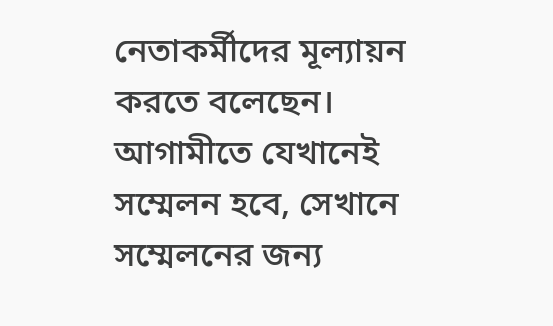নেতাকর্মীদের মূল্যায়ন করতে বলেছেন। আগামীতে যেখানেই সম্মেলন হবে, সেখানে সম্মেলনের জন্য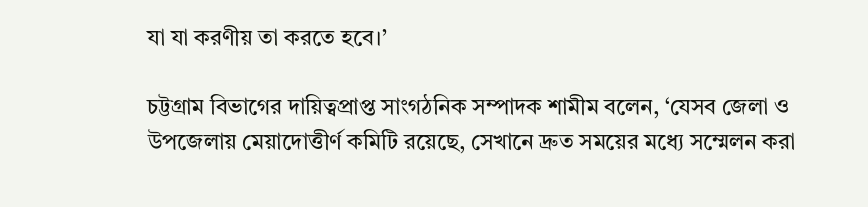যা যা করণীয় তা করতে হবে।’

চট্টগ্রাম বিভাগের দায়িত্বপ্রাপ্ত সাংগঠনিক সম্পাদক শামীম বলেন, ‘যেসব জেলা ও উপজেলায় মেয়াদোত্তীর্ণ কমিটি রয়েছে, সেখানে দ্রুত সময়ের মধ্যে সম্মেলন করা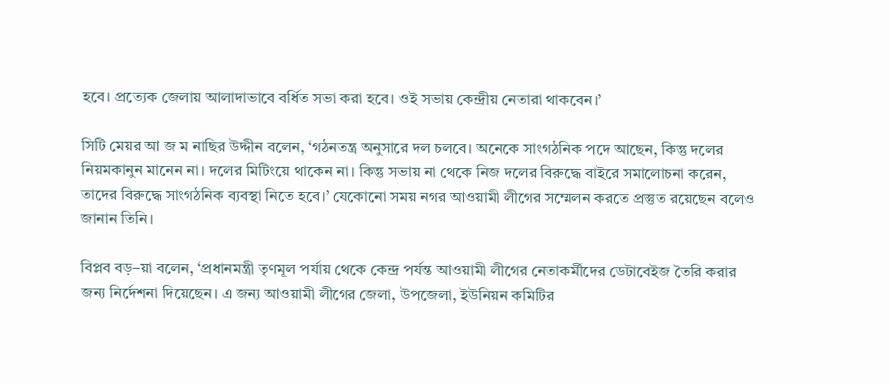হবে। প্রত্যেক জেলায় আলাদাভাবে বর্ধিত সভা করা হবে। ওই সভায় কেন্দ্রীয় নেতারা থাকবেন।’

সিটি মেয়র আ জ ম নাছির উদ্দীন বলেন, ‘গঠনতন্ত্র অনুসারে দল চলবে। অনেকে সাংগঠনিক পদে আছেন, কিন্তু দলের নিয়মকানুন মানেন না। দলের মিটিংয়ে থাকেন না। কিন্তু সভায় না থেকে নিজ দলের বিরুদ্ধে বাইরে সমালোচনা করেন, তাদের বিরুদ্ধে সাংগঠনিক ব্যবস্থা নিতে হবে।’ যেকোনো সময় নগর আওয়ামী লীগের সম্মেলন করতে প্রস্তুত রয়েছেন বলেও জানান তিনি।

বিপ্লব বড়–য়া বলেন, ‘প্রধানমন্ত্রী তৃণমূল পর্যায় থেকে কেন্দ্র পর্যন্ত আওয়ামী লীগের নেতাকর্মীদের ডেটাবেইজ তৈরি করার জন্য নির্দেশনা দিয়েছেন। এ জন্য আওয়ামী লীগের জেলা, উপজেলা, ইউনিয়ন কমিটির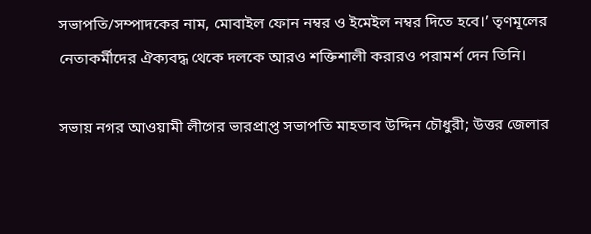সভাপতি/সম্পাদকের নাম, মোবাইল ফোন নম্বর ও ইমেইল নম্বর দিতে হবে।’ তৃণমূলের নেতাকর্মীদের ঐক্যবদ্ধ থেকে দলকে আরও শক্তিশালী করারও পরামর্শ দেন তিনি।

সভায় নগর আওয়ামী লীগের ভারপ্রাপ্ত সভাপতি মাহতাব উদ্দিন চৌধুরী; উত্তর জেলার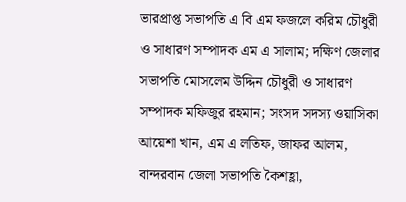ভারপ্রাপ্ত সভাপতি এ বি এম ফজলে করিম চৌধুরী ও সাধারণ সম্পাদক এম এ সালাম; দক্ষিণ জেলার সভাপতি মোসলেম উদ্দিন চৌধুরী ও সাধারণ সম্পাদক মফিজুর রহমান; সংসদ সদস্য ওয়াসিকা আয়েশা খান, এম এ লতিফ, জাফর আলম, বান্দরবান জেলা সভাপতি কৈশহ্লা,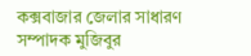কক্সবাজার জেলার সাধারণ সম্পাদক মুজিবুর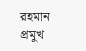রহমান প্রমুখ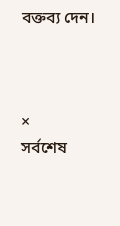বক্তব্য দেন।



×
সর্বশেষ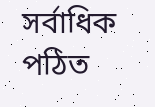সর্বাধিক পঠিত